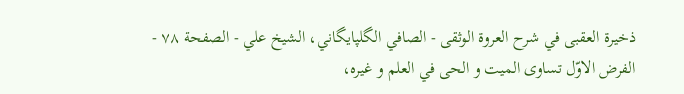ذخيرة العقبى في شرح العروة الوثقى - الصافي الگلپايگاني، الشيخ علي - الصفحة ٧٨ - الفرض الاوّل تساوى الميت و الحى في العلم و غيره،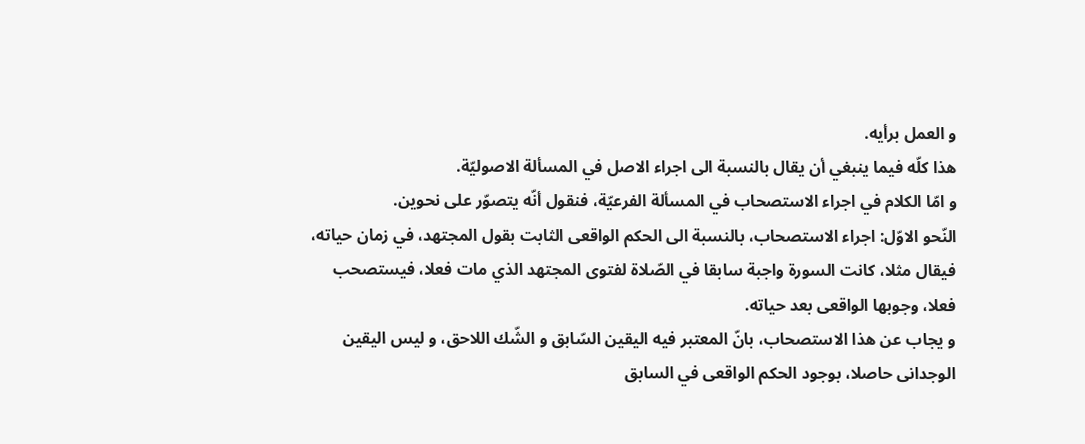و العمل برأيه.
هذا كلّه فيما ينبغي أن يقال بالنسبة الى اجراء الاصل في المسألة الاصوليّة.
و امّا الكلام في اجراء الاستصحاب في المسألة الفرعيّة، فنقول أنّه يتصوّر على نحوين.
النّحو الاوّل: اجراء الاستصحاب، بالنسبة الى الحكم الواقعى الثابت بقول المجتهد، في زمان حياته، فيقال مثلا، كانت السورة واجبة سابقا في الصّلاة لفتوى المجتهد الذي مات فعلا، فيستصحب فعلا، وجوبها الواقعى بعد حياته.
و يجاب عن هذا الاستصحاب، بانّ المعتبر فيه اليقين السّابق و الشّك اللاحق، و ليس اليقين الوجدانى حاصلا، بوجود الحكم الواقعى في السابق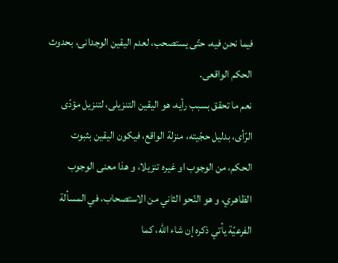فيما نحن فيه، حتّى يستصحب، لعدم اليقين الوجدانى، بحدوث الحكم الواقعى.
نعم ما تحقق بسبب رأيه، هو اليقين التنزيلى، لتنزيل مؤدّى الرّأى، بدليل حجّيته، منزلة الواقع، فيكون اليقين بثبوت الحكم، من الوجوب او غيره تنزيلا، و هذا معنى الوجوب الظاهري، و هو النّحو الثاني من الاستصحاب، في المسألة الفرعيّة يأتي ذكره إن شاء اللّه، كما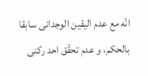انّه مع عدم اليقين الوجدانى سابقا بالحكم، و عدم تحقّق احد ركنى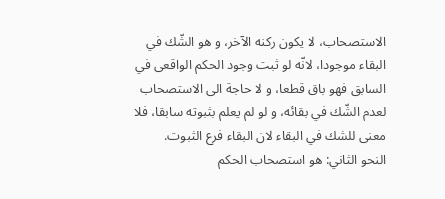الاستصحاب، لا يكون ركنه الآخر، و هو الشّك في البقاء موجودا، لانّه لو ثبت وجود الحكم الواقعى في السابق فهو باق قطعا، و لا حاجة الى الاستصحاب لعدم الشّك في بقائه، و لو لم يعلم بثبوته سابقا، فلا معنى للشك في البقاء لان البقاء فرع الثبوت.
النحو الثاني: هو استصحاب الحكم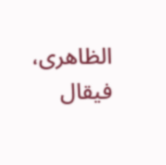الظاهرى، فيقال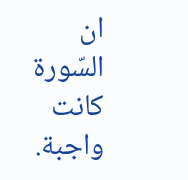ان السّورة كانت واجبة.